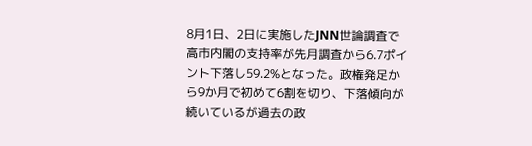8月1日、2日に実施したJNN世論調査で高市内閣の支持率が先月調査から6.7ポイント下落し59.2%となった。政権発足から9か月で初めて6割を切り、下落傾向が続いているが過去の政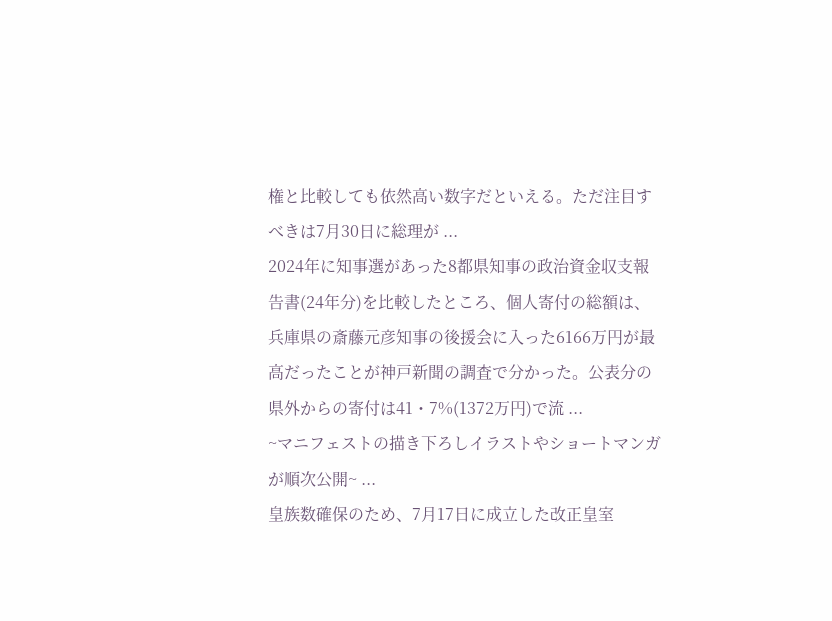権と比較しても依然高い数字だといえる。ただ注目すべきは7月30日に総理が ...
2024年に知事選があった8都県知事の政治資金収支報告書(24年分)を比較したところ、個人寄付の総額は、兵庫県の斎藤元彦知事の後援会に入った6166万円が最高だったことが神戸新聞の調査で分かった。公表分の県外からの寄付は41・7%(1372万円)で流 ...
~マニフェストの描き下ろしイラストやショートマンガが順次公開~ ...
皇族数確保のため、7月17日に成立した改正皇室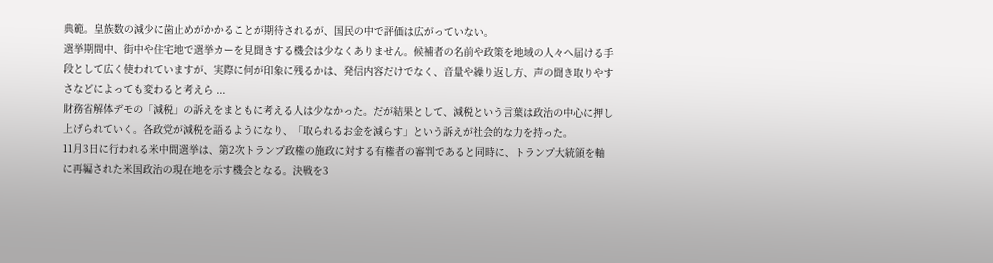典範。皇族数の減少に歯止めがかかることが期待されるが、国民の中で評価は広がっていない。
選挙期間中、街中や住宅地で選挙カーを見聞きする機会は少なくありません。候補者の名前や政策を地域の人々へ届ける手段として広く使われていますが、実際に何が印象に残るかは、発信内容だけでなく、音量や繰り返し方、声の聞き取りやすさなどによっても変わると考えら ...
財務省解体デモの「減税」の訴えをまともに考える人は少なかった。だが結果として、減税という言葉は政治の中心に押し上げられていく。各政党が減税を語るようになり、「取られるお金を減らす」という訴えが社会的な力を持った。
11月3日に行われる米中間選挙は、第2次トランプ政権の施政に対する有権者の審判であると同時に、トランプ大統領を軸に再編された米国政治の現在地を示す機会となる。決戦を3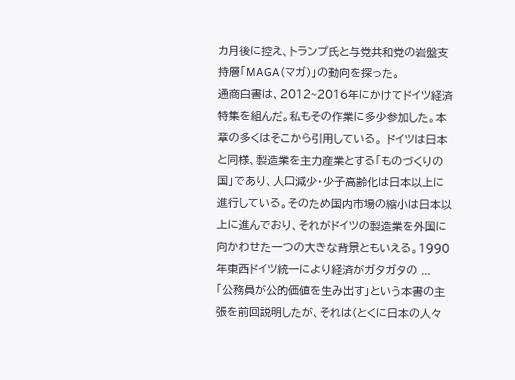カ月後に控え、トランプ氏と与党共和党の岩盤支持層「MAGA(マガ)」の動向を探った。
通商白書は、2012~2016年にかけてドイツ経済特集を組んだ。私もその作業に多少参加した。本章の多くはそこから引用している。 ドイツは日本と同様、製造業を主力産業とする「ものづくりの国」であり、人口減少・少子高齢化は日本以上に進行している。そのため国内市場の縮小は日本以上に進んでおり、それがドイツの製造業を外国に向かわせた一つの大きな背景ともいえる。1990年東西ドイツ統一により経済がガタガタの ...
「公務員が公的価値を生み出す」という本書の主張を前回説明したが、それは(とくに日本の人々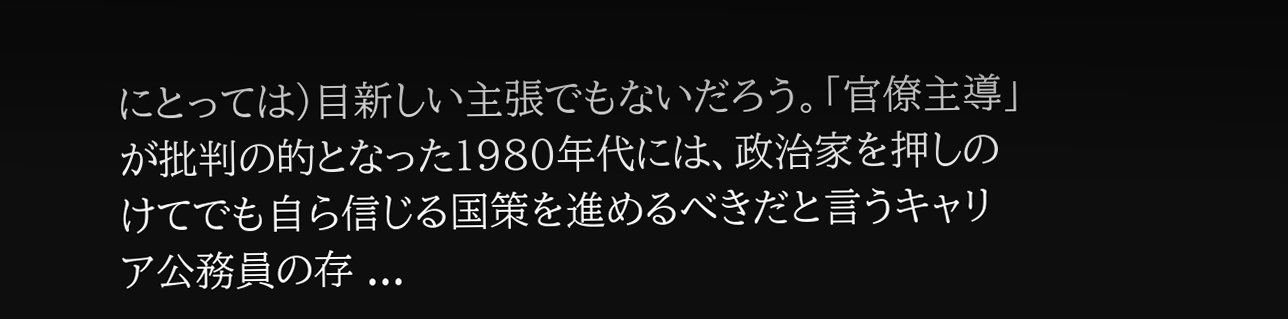にとっては)目新しい主張でもないだろう。「官僚主導」が批判の的となった1980年代には、政治家を押しのけてでも自ら信じる国策を進めるべきだと言うキャリア公務員の存 ...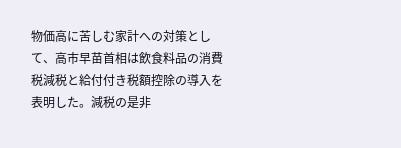物価高に苦しむ家計への対策として、高市早苗首相は飲食料品の消費税減税と給付付き税額控除の導入を表明した。減税の是非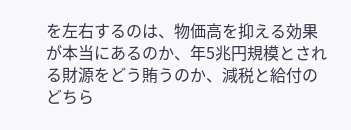を左右するのは、物価高を抑える効果が本当にあるのか、年5兆円規模とされる財源をどう賄うのか、減税と給付のどちら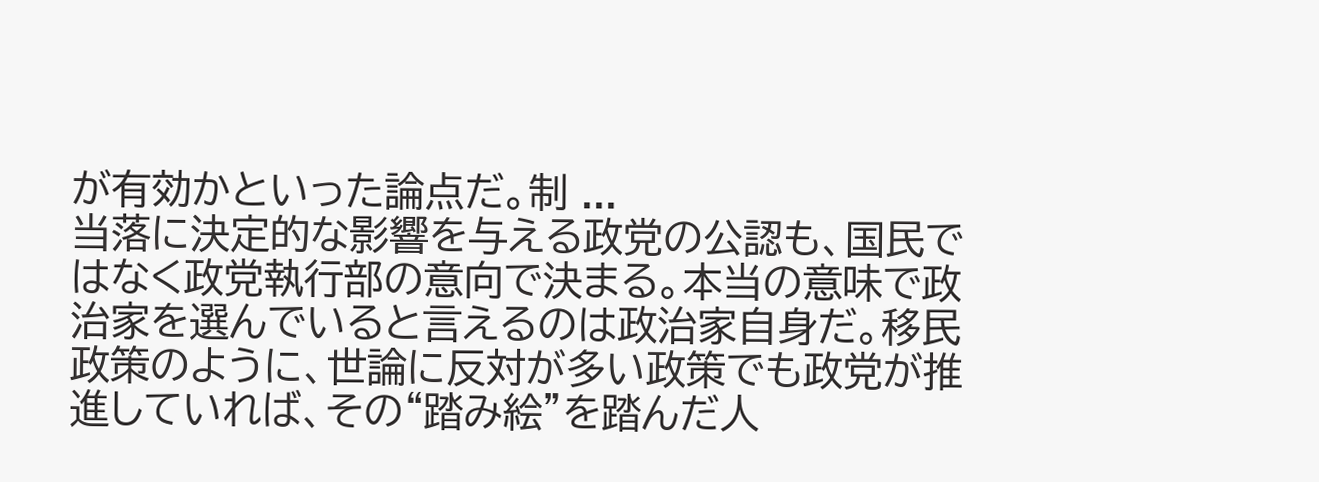が有効かといった論点だ。制 ...
当落に決定的な影響を与える政党の公認も、国民ではなく政党執行部の意向で決まる。本当の意味で政治家を選んでいると言えるのは政治家自身だ。移民政策のように、世論に反対が多い政策でも政党が推進していれば、その“踏み絵”を踏んだ人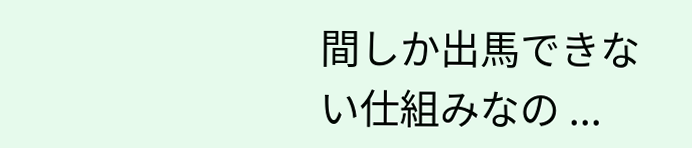間しか出馬できない仕組みなの ...